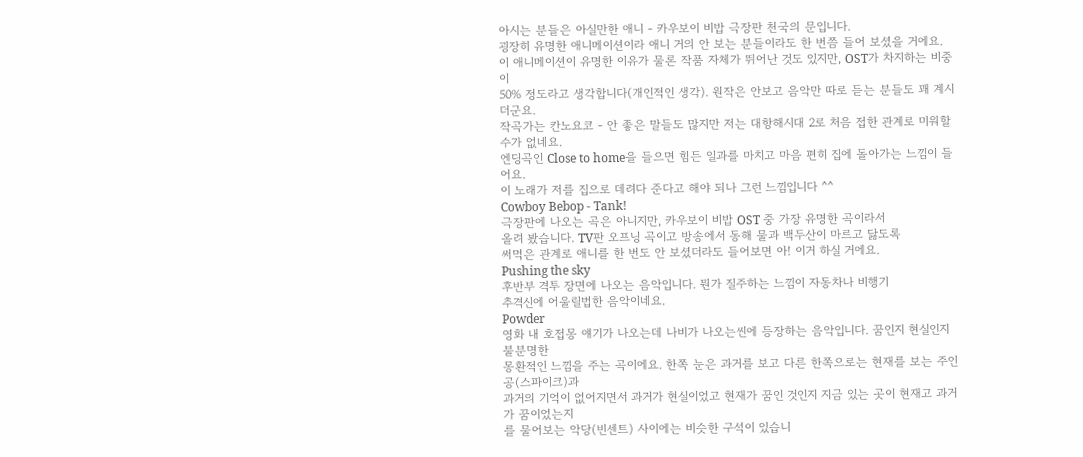아시는 분들은 아실만한 애니 - 카우보이 비밥 극장판 천국의 문입니다.
굉장히 유명한 애니메이션이라 애니 거의 안 보는 분들이라도 한 번쯤 들어 보셨을 거에요.
이 애니메이션이 유명한 이유가 물론 작품 자체가 뛰어난 것도 있지만, OST가 차지하는 비중이
50% 정도라고 생각합니다(개인적인 생각). 원작은 안보고 음악만 따로 듣는 분들도 꽤 계시더군요.
작곡가는 칸노요코 - 안 좋은 말들도 많지만 저는 대항해시대 2로 처음 접한 관계로 미워할 수가 없네요.
엔딩곡인 Close to home을 들으면 힘든 일과를 마치고 마음 편히 집에 돌아가는 느낌이 들어요.
이 노래가 저를 집으로 데려다 준다고 해야 되나 그런 느낌입니다 ^^
Cowboy Bebop - Tank!
극장판에 나오는 곡은 아니지만, 카우보이 비밥 OST 중 가장 유명한 곡이라서
올려 봤습니다. TV판 오프닝 곡이고 방송에서 동해 물과 백두산이 마르고 닳도록
써먹은 관계로 애니를 한 번도 안 보셨더라도 들어보면 아! 이거 하실 거에요.
Pushing the sky
후반부 격투 장면에 나오는 음악입니다. 뭔가 질주하는 느낌이 자동차나 비행기
추격신에 어울릴법한 음악이네요.
Powder
영화 내 호접몽 얘기가 나오는데 나비가 나오는씬에 등장하는 음악입니다. 꿈인지 현실인지 불분명한
몽환적인 느낌을 주는 곡이에요. 한쪽 눈은 과거를 보고 다른 한쪽으로는 현재를 보는 주인공(스파이크)과
과거의 기억이 없어지면서 과거가 현실이었고 현재가 꿈인 것인지 지금 있는 곳이 현재고 과거가 꿈이었는지
를 물어보는 악당(빈센트) 사이에는 비슷한 구석이 있습니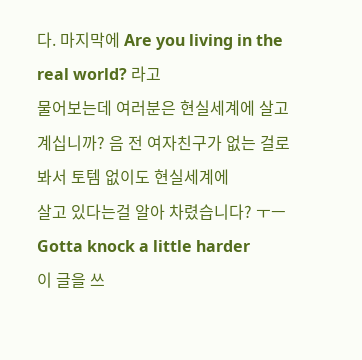다. 마지막에 Are you living in the real world? 라고
물어보는데 여러분은 현실세계에 살고 계십니까? 음 전 여자친구가 없는 걸로 봐서 토템 없이도 현실세계에
살고 있다는걸 알아 차렸습니다? ㅜㅡ
Gotta knock a little harder
이 글을 쓰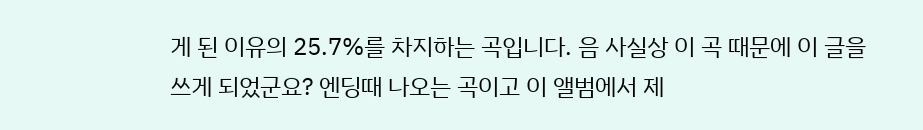게 된 이유의 25.7%를 차지하는 곡입니다. 음 사실상 이 곡 때문에 이 글을
쓰게 되었군요? 엔딩때 나오는 곡이고 이 앨범에서 제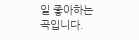일 좋아하는 곡입니다.